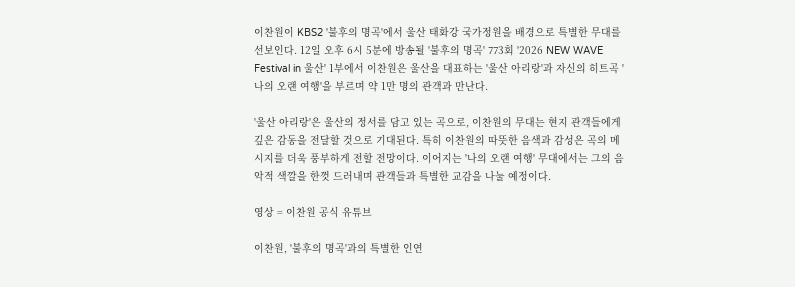이찬원이 KBS2 '불후의 명곡'에서 울산 태화강 국가정원을 배경으로 특별한 무대를 선보인다. 12일 오후 6시 5분에 방송될 '불후의 명곡' 773회 '2026 NEW WAVE Festival in 울산' 1부에서 이찬원은 울산을 대표하는 '울산 아리랑'과 자신의 히트곡 '나의 오랜 여행'을 부르며 약 1만 명의 관객과 만난다.

'울산 아리랑'은 울산의 정서를 담고 있는 곡으로, 이찬원의 무대는 현지 관객들에게 깊은 감동을 전달할 것으로 기대된다. 특히 이찬원의 따뜻한 음색과 감성은 곡의 메시지를 더욱 풍부하게 전할 전망이다. 이어지는 '나의 오랜 여행' 무대에서는 그의 음악적 색깔을 한껏 드러내며 관객들과 특별한 교감을 나눌 예정이다.

영상 = 이찬원 공식 유튜브

이찬원, '불후의 명곡'과의 특별한 인연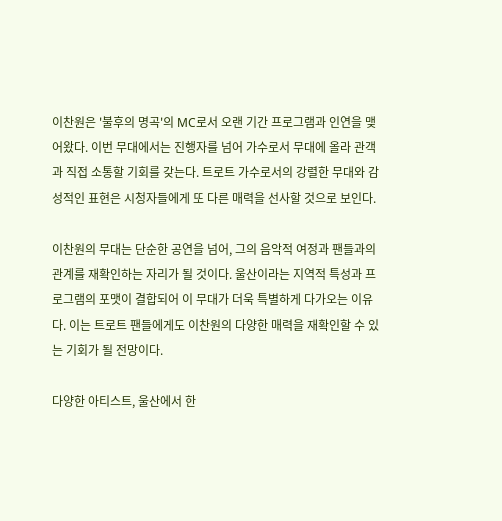이찬원은 '불후의 명곡'의 MC로서 오랜 기간 프로그램과 인연을 맺어왔다. 이번 무대에서는 진행자를 넘어 가수로서 무대에 올라 관객과 직접 소통할 기회를 갖는다. 트로트 가수로서의 강렬한 무대와 감성적인 표현은 시청자들에게 또 다른 매력을 선사할 것으로 보인다.

이찬원의 무대는 단순한 공연을 넘어, 그의 음악적 여정과 팬들과의 관계를 재확인하는 자리가 될 것이다. 울산이라는 지역적 특성과 프로그램의 포맷이 결합되어 이 무대가 더욱 특별하게 다가오는 이유다. 이는 트로트 팬들에게도 이찬원의 다양한 매력을 재확인할 수 있는 기회가 될 전망이다.

다양한 아티스트, 울산에서 한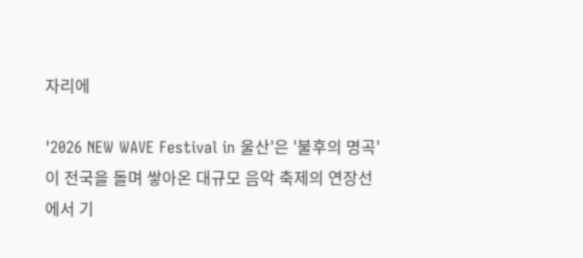자리에

'2026 NEW WAVE Festival in 울산'은 '불후의 명곡'이 전국을 돌며 쌓아온 대규모 음악 축제의 연장선에서 기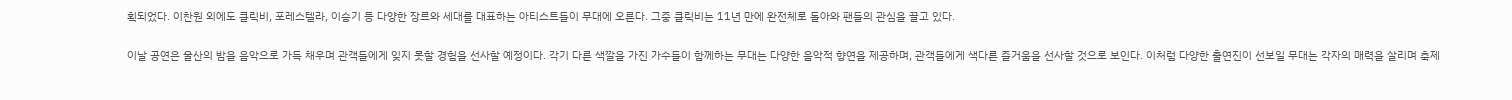획되었다. 이찬원 외에도 클릭비, 포레스텔라, 이승기 등 다양한 장르와 세대를 대표하는 아티스트들이 무대에 오른다. 그중 클릭비는 11년 만에 완전체로 돌아와 팬들의 관심을 끌고 있다.

이날 공연은 울산의 밤을 음악으로 가득 채우며 관객들에게 잊지 못할 경험을 선사할 예정이다. 각기 다른 색깔을 가진 가수들이 함께하는 무대는 다양한 음악적 향연을 제공하며, 관객들에게 색다른 즐거움을 선사할 것으로 보인다. 이처럼 다양한 출연진이 선보일 무대는 각자의 매력을 살리며 축제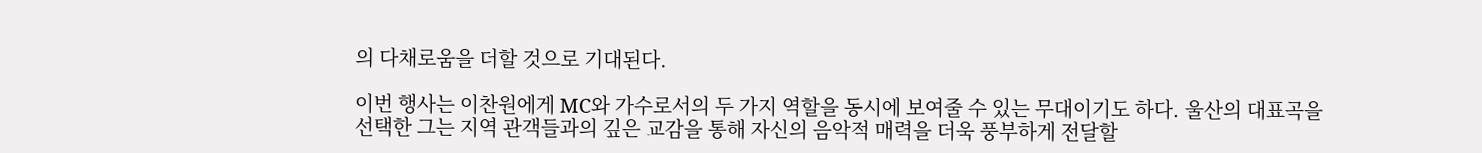의 다채로움을 더할 것으로 기대된다.

이번 행사는 이찬원에게 MC와 가수로서의 두 가지 역할을 동시에 보여줄 수 있는 무대이기도 하다. 울산의 대표곡을 선택한 그는 지역 관객들과의 깊은 교감을 통해 자신의 음악적 매력을 더욱 풍부하게 전달할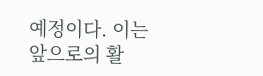예정이다. 이는 앞으로의 활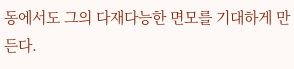동에서도 그의 다재다능한 면모를 기대하게 만든다.